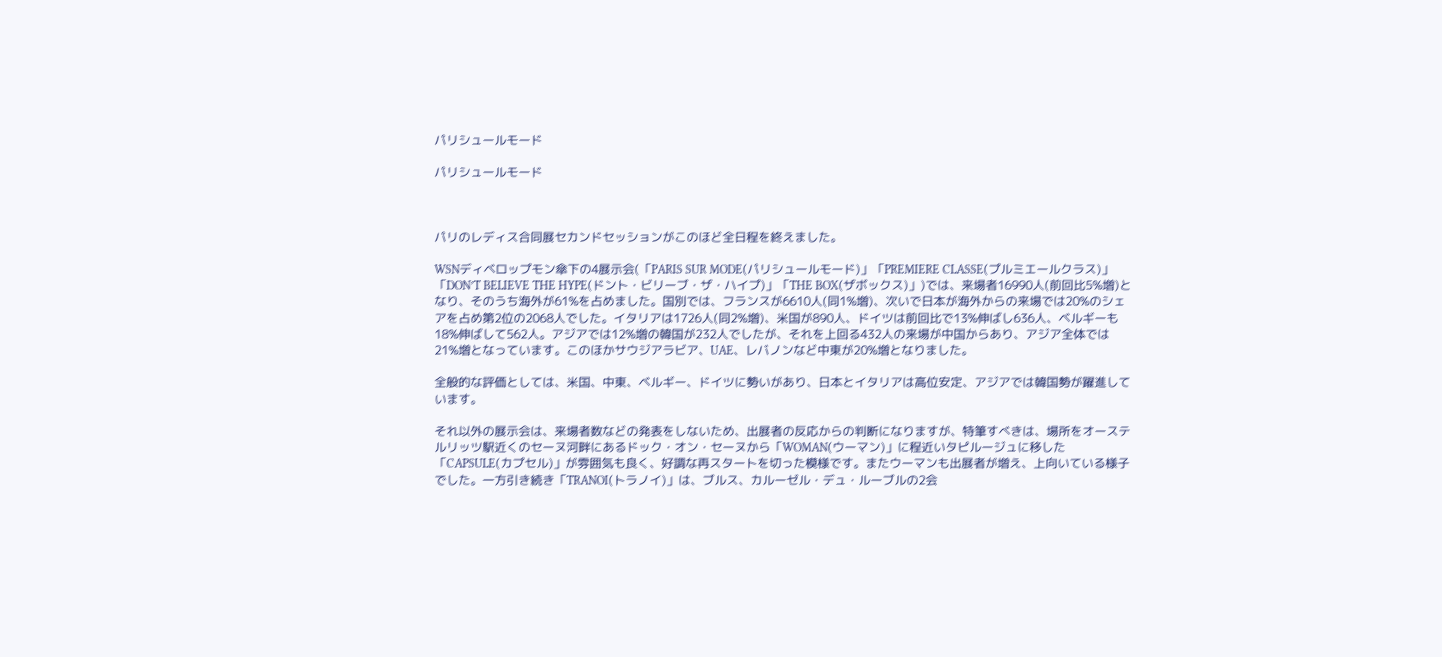パリシュールモード

パリシュールモード



パリのレディス合同展セカンドセッションがこのほど全日程を終えました。

WSNディベロップモン傘下の4展示会(「PARIS SUR MODE(パリシュールモード)」「PREMIERE CLASSE(プルミエールクラス)」「DON’T BELIEVE THE HYPE(ドント・ビリーブ・ザ・ハイプ)」「THE BOX(ザボックス)」)では、来場者16990人(前回比5%増)となり、そのうち海外が61%を占めました。国別では、フランスが6610人(同1%増)、次いで日本が海外からの来場では20%のシェアを占め第2位の2068人でした。イタリアは1726人(同2%増)、米国が890人、ドイツは前回比で13%伸ばし636人、ベルギーも18%伸ばして562人。アジアでは12%増の韓国が232人でしたが、それを上回る432人の来場が中国からあり、アジア全体では21%増となっています。このほかサウジアラビア、UAE、レバノンなど中東が20%増となりました。

全般的な評価としては、米国、中東、ベルギー、ドイツに勢いがあり、日本とイタリアは高位安定、アジアでは韓国勢が躍進しています。

それ以外の展示会は、来場者数などの発表をしないため、出展者の反応からの判断になりますが、特筆すべきは、場所をオーステルリッツ駅近くのセーヌ河畔にあるドック・オン・セーヌから「WOMAN(ウーマン)」に程近いタピルージュに移した「CAPSULE(カプセル)」が雰囲気も良く、好調な再スタートを切った模様です。またウーマンも出展者が増え、上向いている様子でした。一方引き続き「TRANOI(トラノイ)」は、ブルス、カルーゼル・デュ・ルーブルの2会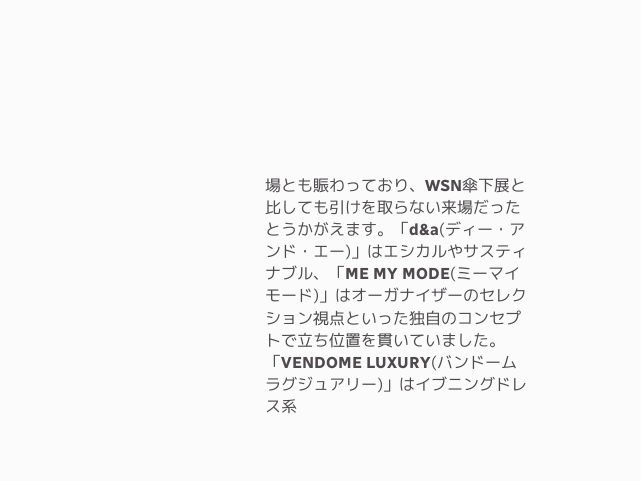場とも賑わっており、WSN傘下展と比しても引けを取らない来場だったとうかがえます。「d&a(ディー・アンド・エー)」はエシカルやサスティナブル、「ME MY MODE(ミーマイモード)」はオーガナイザーのセレクション視点といった独自のコンセプトで立ち位置を貫いていました。「VENDOME LUXURY(バンドームラグジュアリー)」はイブニングドレス系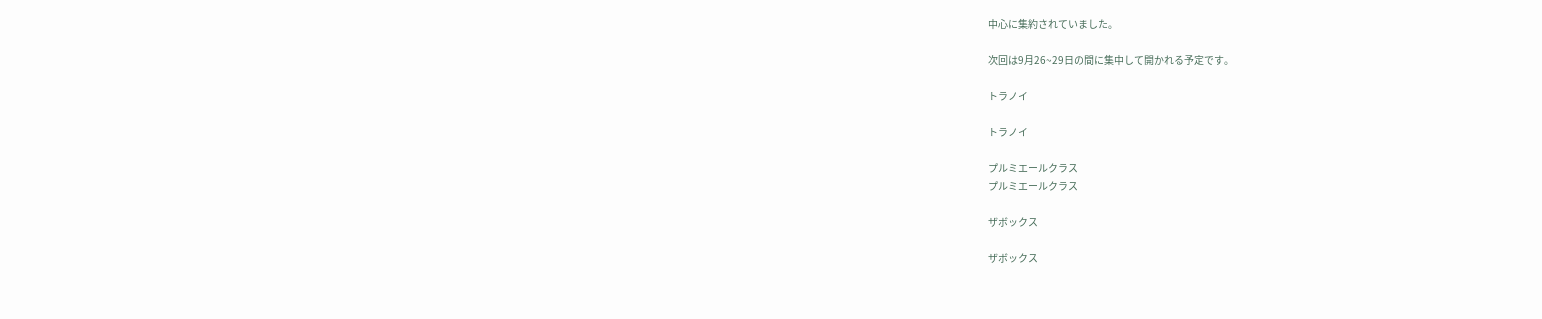中心に集約されていました。

次回は9月26~29日の間に集中して開かれる予定です。

トラノイ

トラノイ

プルミエールクラス
プルミエールクラス

ザボックス

ザボックス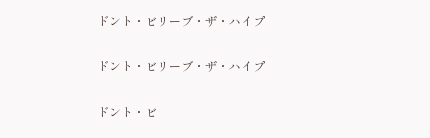ドント・ビリーブ・ザ・ハイプ

ドント・ビリーブ・ザ・ハイプ

ドント・ビ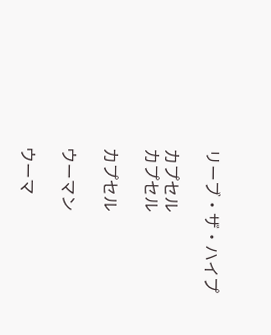リーブ・ザ・ハイプ

カプセル
カプセル

カプセル

ウーマン

ウーマ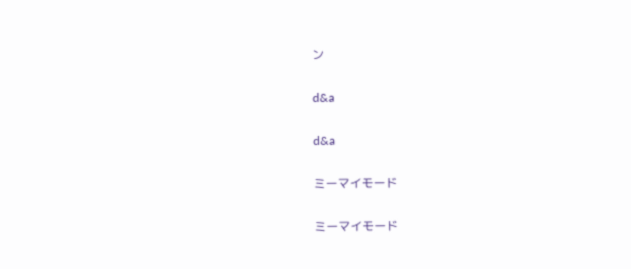ン

d&a

d&a

ミーマイモード

ミーマイモード